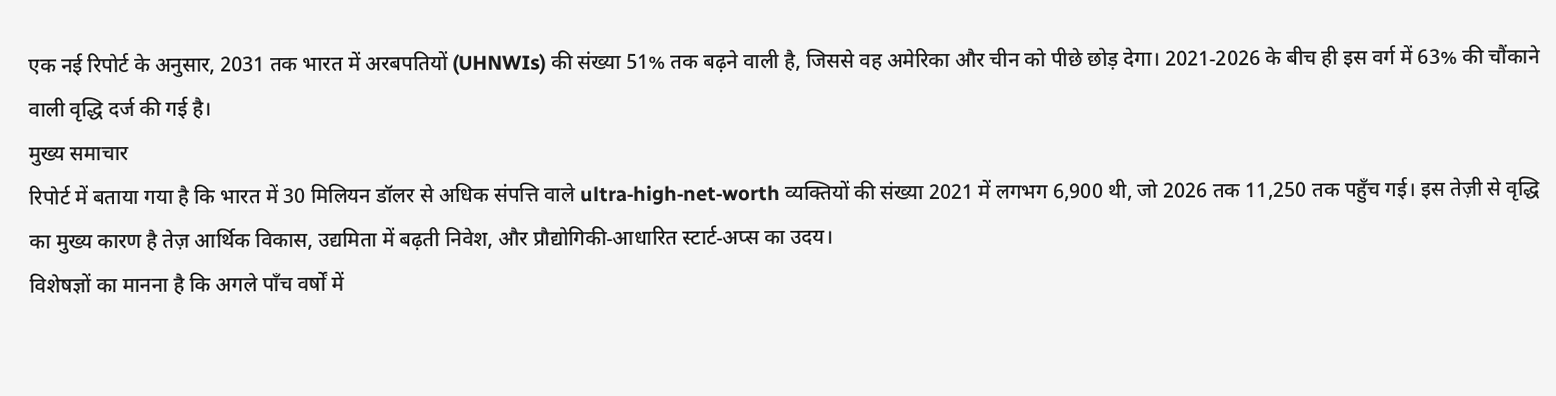एक नई रिपोर्ट के अनुसार, 2031 तक भारत में अरबपतियों (UHNWIs) की संख्या 51% तक बढ़ने वाली है, जिससे वह अमेरिका और चीन को पीछे छोड़ देगा। 2021‑2026 के बीच ही इस वर्ग में 63% की चौंकाने वाली वृद्धि दर्ज की गई है।
मुख्य समाचार
रिपोर्ट में बताया गया है कि भारत में 30 मिलियन डॉलर से अधिक संपत्ति वाले ultra‑high‑net‑worth व्यक्तियों की संख्या 2021 में लगभग 6,900 थी, जो 2026 तक 11,250 तक पहुँच गई। इस तेज़ी से वृद्धि का मुख्य कारण है तेज़ आर्थिक विकास, उद्यमिता में बढ़ती निवेश, और प्रौद्योगिकी‑आधारित स्टार्ट‑अप्स का उदय।
विशेषज्ञों का मानना है कि अगले पाँच वर्षों में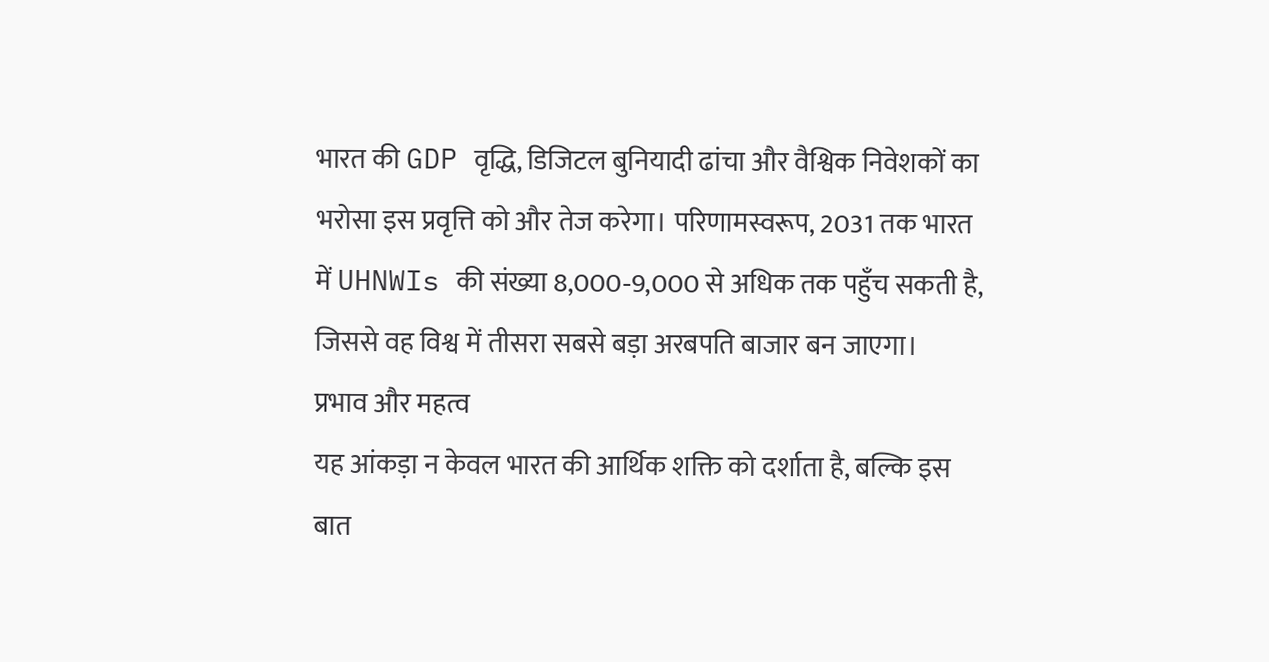भारत की GDP वृद्धि, डिजिटल बुनियादी ढांचा और वैश्विक निवेशकों का भरोसा इस प्रवृत्ति को और तेज करेगा। परिणामस्वरूप, 2031 तक भारत में UHNWIs की संख्या 8,000‑9,000 से अधिक तक पहुँच सकती है, जिससे वह विश्व में तीसरा सबसे बड़ा अरबपति बाजार बन जाएगा।
प्रभाव और महत्व
यह आंकड़ा न केवल भारत की आर्थिक शक्ति को दर्शाता है, बल्कि इस बात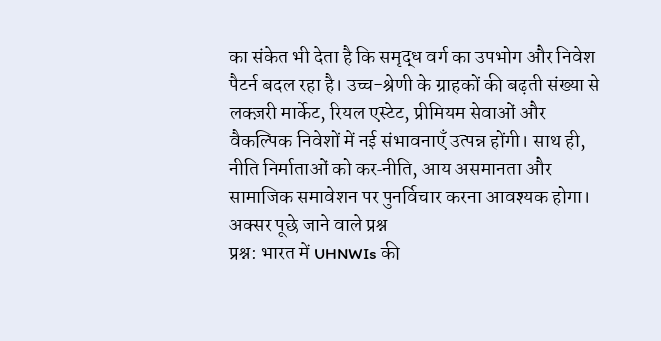का संकेत भी देता है कि समृद्ध वर्ग का उपभोग और निवेश पैटर्न बदल रहा है। उच्च-श्रेणी के ग्राहकों की बढ़ती संख्या से लक्ज़री मार्केट, रियल एस्टेट, प्रीमियम सेवाओं और वैकल्पिक निवेशों में नई संभावनाएँ उत्पन्न होंगी। साथ ही, नीति निर्माताओं को कर‑नीति, आय असमानता और सामाजिक समावेशन पर पुनर्विचार करना आवश्यक होगा।
अक्सर पूछे जाने वाले प्रश्न
प्रश्न: भारत में UHNWIs की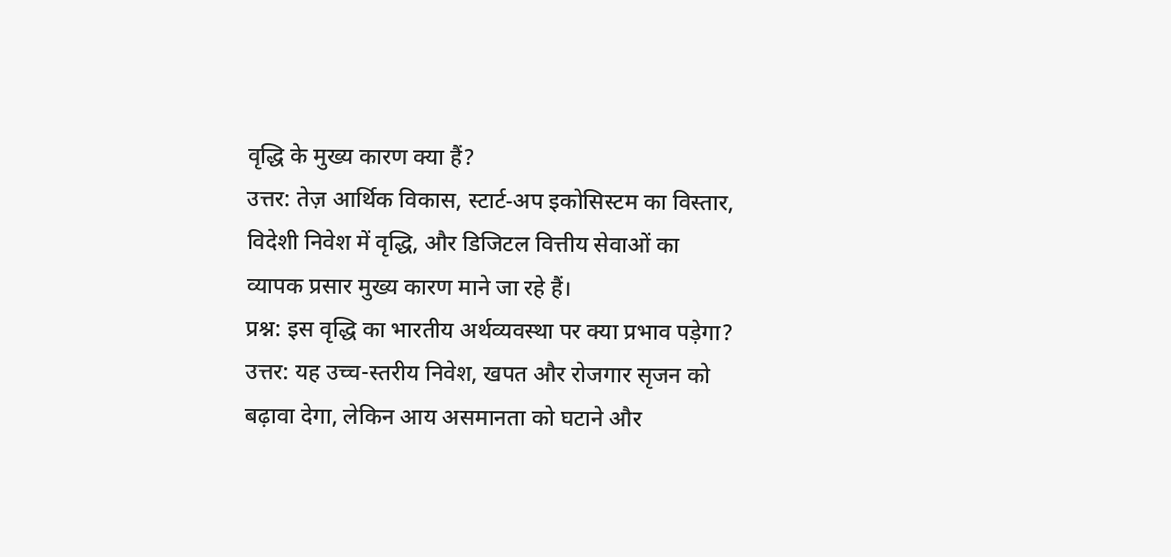वृद्धि के मुख्य कारण क्या हैं?
उत्तर: तेज़ आर्थिक विकास, स्टार्ट‑अप इकोसिस्टम का विस्तार, विदेशी निवेश में वृद्धि, और डिजिटल वित्तीय सेवाओं का व्यापक प्रसार मुख्य कारण माने जा रहे हैं।
प्रश्न: इस वृद्धि का भारतीय अर्थव्यवस्था पर क्या प्रभाव पड़ेगा?
उत्तर: यह उच्च-स्तरीय निवेश, खपत और रोजगार सृजन को बढ़ावा देगा, लेकिन आय असमानता को घटाने और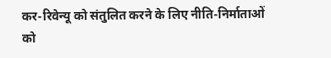कर‑रिवेन्यू को संतुलित करने के लिए नीति‑निर्माताओं को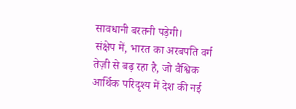सावधानी बरतनी पड़ेगी।
संक्षेप में, भारत का अरबपति वर्ग तेज़ी से बढ़ रहा है, जो वैश्विक आर्थिक परिदृश्य में देश की नई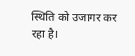स्थिति को उजागर कर रहा है।